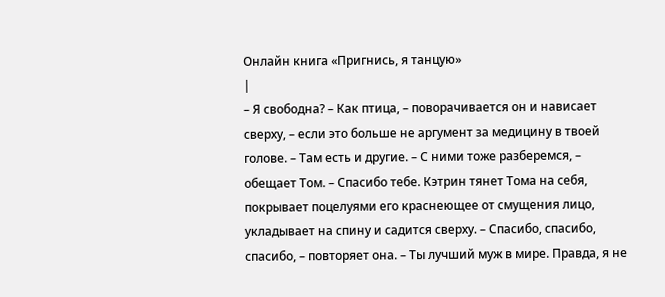Онлайн книга «Пригнись, я танцую»
|
– Я свободна? – Как птица, – поворачивается он и нависает сверху, – если это больше не аргумент за медицину в твоей голове. – Там есть и другие. – С ними тоже разберемся, – обещает Том. – Спасибо тебе. Кэтрин тянет Тома на себя, покрывает поцелуями его краснеющее от смущения лицо, укладывает на спину и садится сверху. – Спасибо, спасибо, спасибо, – повторяет она. – Ты лучший муж в мире. Правда, я не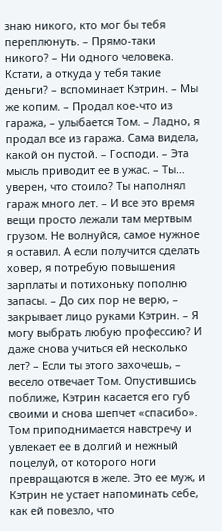знаю никого, кто мог бы тебя переплюнуть. – Прямо-таки никого? – Ни одного человека. Кстати, а откуда у тебя такие деньги? – вспоминает Кэтрин. – Мы же копим. – Продал кое-что из гаража, – улыбается Том. – Ладно, я продал все из гаража. Сама видела, какой он пустой. – Господи. – Эта мысль приводит ее в ужас. – Ты… уверен, что стоило? Ты наполнял гараж много лет. – И все это время вещи просто лежали там мертвым грузом. Не волнуйся, самое нужное я оставил. А если получится сделать ховер, я потребую повышения зарплаты и потихоньку пополню запасы. – До сих пор не верю, – закрывает лицо руками Кэтрин. – Я могу выбрать любую профессию? И даже снова учиться ей несколько лет? – Если ты этого захочешь, – весело отвечает Том. Опустившись поближе, Кэтрин касается его губ своими и снова шепчет «спасибо». Том приподнимается навстречу и увлекает ее в долгий и нежный поцелуй, от которого ноги превращаются в желе. Это ее муж, и Кэтрин не устает напоминать себе, как ей повезло, что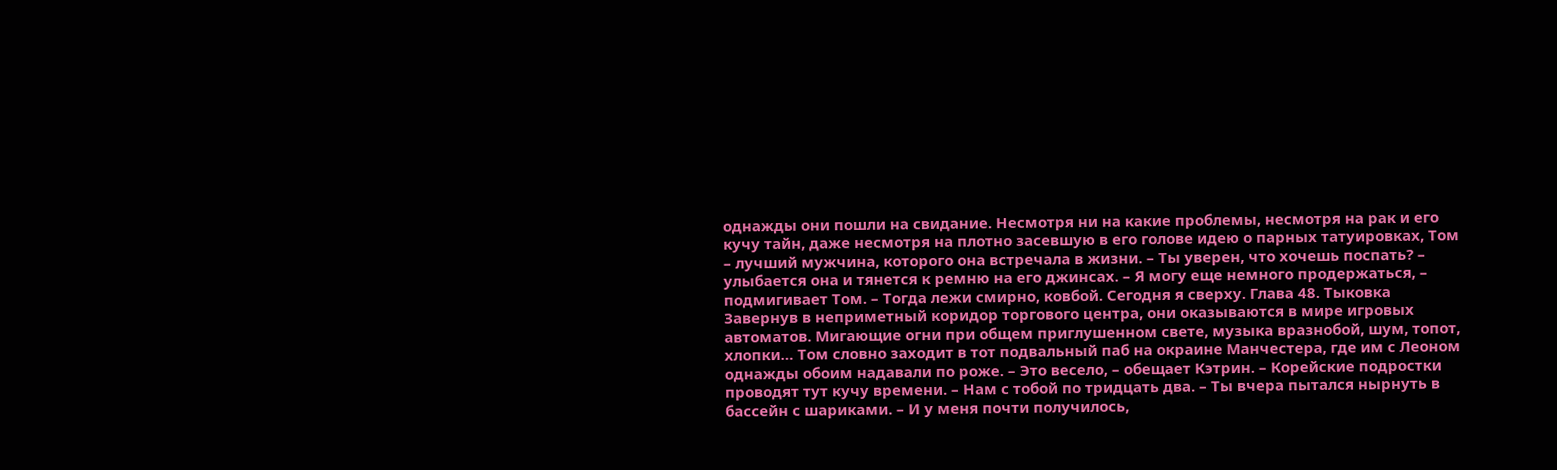однажды они пошли на свидание. Несмотря ни на какие проблемы, несмотря на рак и его кучу тайн, даже несмотря на плотно засевшую в его голове идею о парных татуировках, Том – лучший мужчина, которого она встречала в жизни. – Ты уверен, что хочешь поспать? – улыбается она и тянется к ремню на его джинсах. – Я могу еще немного продержаться, – подмигивает Том. – Тогда лежи смирно, ковбой. Сегодня я сверху. Глава 48. Тыковка Завернув в неприметный коридор торгового центра, они оказываются в мире игровых автоматов. Мигающие огни при общем приглушенном свете, музыка вразнобой, шум, топот, хлопки… Том словно заходит в тот подвальный паб на окраине Манчестера, где им с Леоном однажды обоим надавали по роже. – Это весело, – обещает Кэтрин. – Корейские подростки проводят тут кучу времени. – Нам с тобой по тридцать два. – Ты вчера пытался нырнуть в бассейн с шариками. – И у меня почти получилось,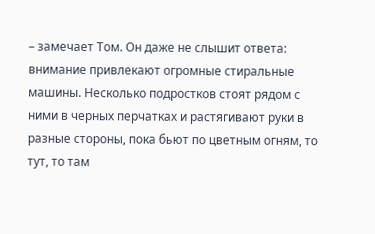– замечает Том. Он даже не слышит ответа: внимание привлекают огромные стиральные машины. Несколько подростков стоят рядом с ними в черных перчатках и растягивают руки в разные стороны, пока бьют по цветным огням, то тут, то там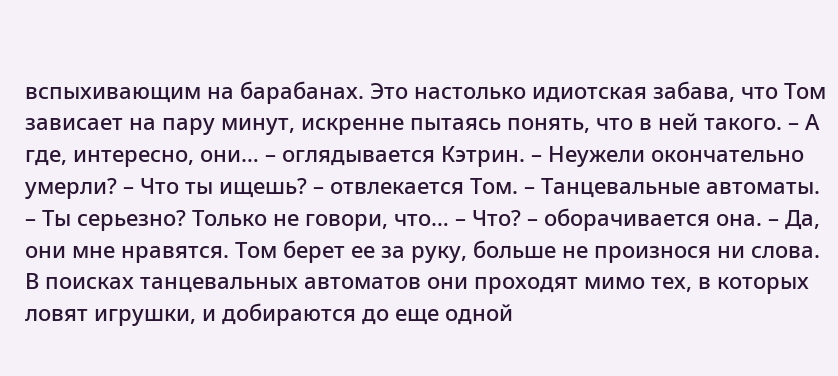вспыхивающим на барабанах. Это настолько идиотская забава, что Том зависает на пару минут, искренне пытаясь понять, что в ней такого. – А где, интересно, они… – оглядывается Кэтрин. – Неужели окончательно умерли? – Что ты ищешь? – отвлекается Том. – Танцевальные автоматы. – Ты серьезно? Только не говори, что… – Что? – оборачивается она. – Да, они мне нравятся. Том берет ее за руку, больше не произнося ни слова. В поисках танцевальных автоматов они проходят мимо тех, в которых ловят игрушки, и добираются до еще одной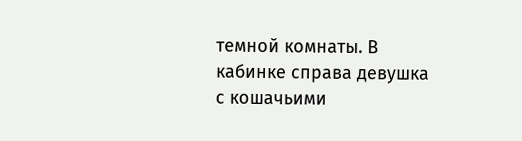темной комнаты. В кабинке справа девушка с кошачьими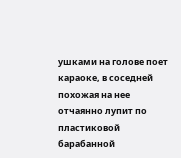ушками на голове поет караоке, в соседней похожая на нее отчаянно лупит по пластиковой барабанной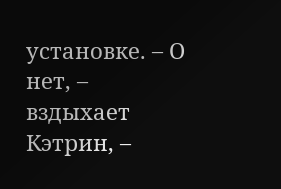установке. – О нет, – вздыхает Кэтрин, –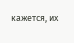кажется, их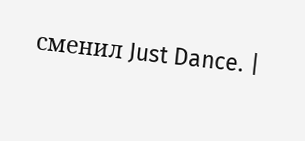сменил Just Dance. |